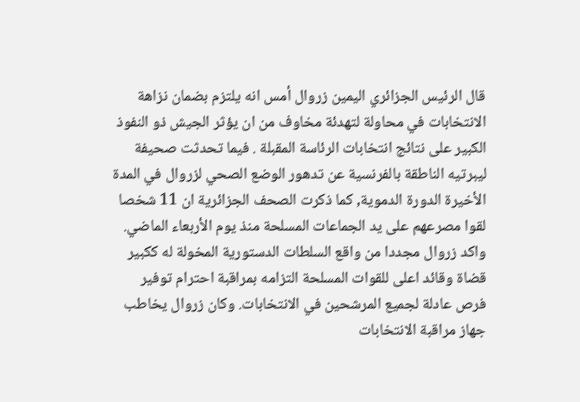قال الرئيس الجزائري اليمين زروال أمس انه يلتزم بضمان نزاهة الانتخابات في محاولة لتهدئة مخاوف من ان يؤثر الجيش ذو النفوذ الكبير على نتائج انتخابات الرئاسة المقبلة . فيما تحدثت صحيفة ليبرتيه الناطقة بالفرنسية عن تدهور الوضع الصحي لزروال في المدة الأخيرة الدورة الدموية, كما ذكرت الصحف الجزائرية ان 11 شخصا لقوا مصرعهم على يد الجماعات المسلحة منذ يوم الأربعاء الماضي. واكد زروال مجددا من واقع السلطات الدستورية المخولة له ككبير قضاة وقائد اعلى للقوات المسلحة التزامه بمراقبة احترام توفير فرص عادلة لجميع المرشحين في الانتخابات. وكان زروال يخاطب جهاز مراقبة الانتخابات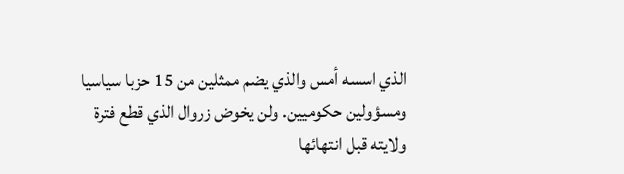الذي اسسه أمس والذي يضم ممثلين من 15 حزبا سياسيا ومسؤولين حكوميين. ولن يخوض زروال الذي قطع فترة ولايته قبل انتهائها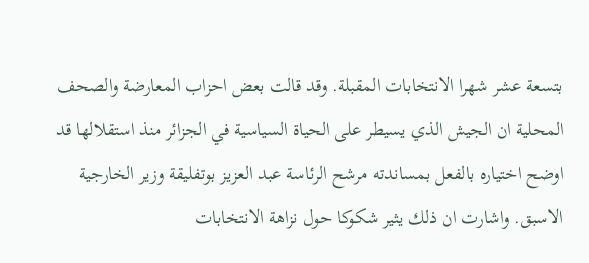بتسعة عشر شهرا الانتخابات المقبلة. وقد قالت بعض احزاب المعارضة والصحف المحلية ان الجيش الذي يسيطر على الحياة السياسية في الجزائر منذ استقلالها قد اوضح اختياره بالفعل بمساندته مرشح الرئاسة عبد العزيز بوتفليقة وزير الخارجية الاسبق. واشارت ان ذلك يثير شكوكا حول نزاهة الانتخابات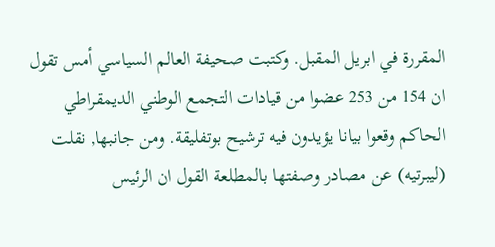المقررة في ابريل المقبل. وكتبت صحيفة العالم السياسي أمس تقول ان 154 من 253 عضوا من قيادات التجمع الوطني الديمقراطي الحاكم وقعوا بيانا يؤيدون فيه ترشيح بوتفليقة. ومن جانبها, نقلت (ليبرتيه) عن مصادر وصفتها بالمطلعة القول ان الرئيس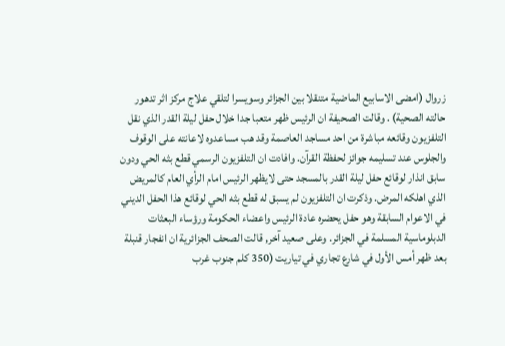زروال (امضى الاسابيع الماضية متنقلا بين الجزائر وسويسرا لتلقي علاج مركز اثر تدهور حالته الصحية) . وقالت الصحيفة ان الرئيس ظهر متعبا جدا خلال حفل ليلة القدر الذي نقل التلفزيون وقائعه مباشرة من احد مساجد العاصمة وقد هب مساعدوه لاعانته على الوقوف والجلوس عند تسليمه جوائز لحفظة القرآن. وافادت ان التلفزيون الرسمي قطع بثه الحي ودون سابق انذار لوقائع حفل ليلة القدر بالمسجد حتى لايظهر الرئيس امام الرأي العام كالمريض الذي اهلكه المرض. وذكرت ان التلفزيون لم يسبق له قطع بثه الحي لوقائع هذا الحفل الديني في الاعوام السابقة وهو حفل يحضره عادة الرئيس واعضاء الحكومة ورؤساء البعثات الدبلوماسية المسلمة في الجزائر. وعلى صعيد آخر, قالت الصحف الجزائرية ان انفجار قنبلة بعد ظهر أمس الأول في شارع تجاري في تياريت (350 كلم جنوب غرب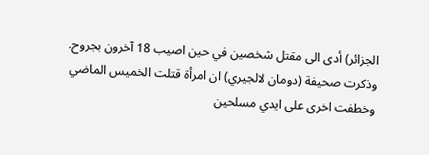الجزائر) أدى الى مقتل شخصين في حين اصيب 18 آخرون بجروح. وذكرت صحيفة (دومان لالجيري) ان امرأة قتلت الخميس الماضي وخطفت اخرى على ايدي مسلحين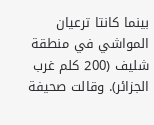بينما كانتا ترعيان المواشي في منطقة شليف (200 كلم غرب الجزائر). وقالت صحيفة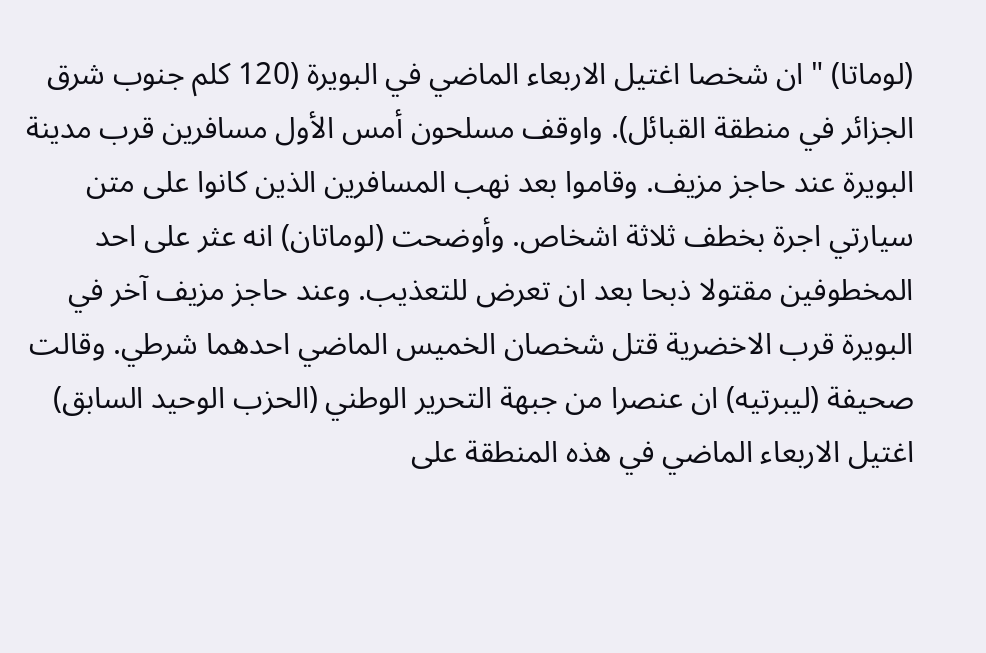(لوماتا) " ان شخصا اغتيل الاربعاء الماضي في البويرة (120 كلم جنوب شرق الجزائر في منطقة القبائل). واوقف مسلحون أمس الأول مسافرين قرب مدينة البويرة عند حاجز مزيف. وقاموا بعد نهب المسافرين الذين كانوا على متن سيارتي اجرة بخطف ثلاثة اشخاص. وأوضحت (لوماتان) انه عثر على احد المخطوفين مقتولا ذبحا بعد ان تعرض للتعذيب. وعند حاجز مزيف آخر في البويرة قرب الاخضرية قتل شخصان الخميس الماضي احدهما شرطي. وقالت صحيفة (ليبرتيه) ان عنصرا من جبهة التحرير الوطني (الحزب الوحيد السابق) اغتيل الاربعاء الماضي في هذه المنطقة على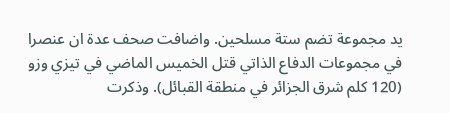يد مجموعة تضم ستة مسلحين. واضافت صحف عدة ان عنصرا في مجموعات الدفاع الذاتي قتل الخميس الماضي في تيزي وزو (120 كلم شرق الجزائر في منطقة القبائل). وذكرت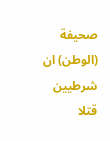صحيفة (الوطن) ان شرطيين قتلا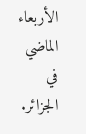الأربعاء الماضي في الجزائر.